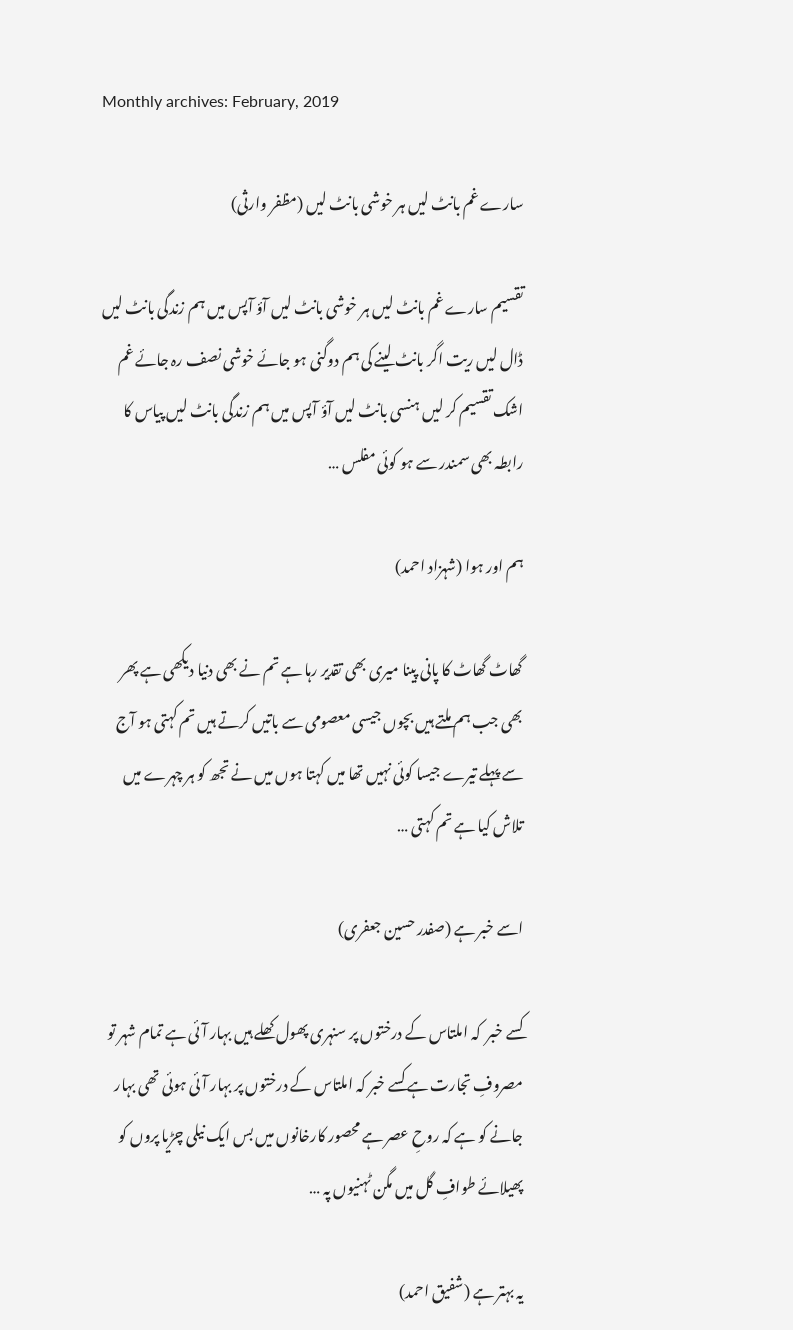Monthly archives: February, 2019

سارے غم بانٹ لیں ہر خوشی بانٹ لیں (مظفر وارثی)

تقسیم سارے غم بانٹ لیں ہر خوشی بانٹ لیں آؤ آپس میں ہم زندگی بانٹ لیں ڈال لیں ریت اگر بانٹ لینے کی ہم دوگنی ہو جائے خوشی نصف رہ جائے غم اشک تقسیم کر لیں ہنسی بانٹ لیں آؤ آپس میں ہم زندگی بانٹ لیں پیاس کا رابطہ بھی سمندر سے ہو کوئی مفلس …

ہم اور ہوا (شہزاد احمد)

گھاٹ گھاٹ کا پانی پینا میری بھی تقدیر رہا ہے تم نے بھی دنیا دیکھی ہے پھر بھی جب ہم ملتے ہیں بچوں جیسی معصومی سے باتیں کرتے ہیں تم کہتی ہو آج سے پہلے تیرے جیسا کوئی نہیں تھا میں کہتا ہوں میں نے تجھ کو ہر چہرے میں تلاش کیا ہے تم کہتی …

اسے خبر ہے (صفدر حسین جعفری)

کسے خبر  کہ املتاس کے درختوں پر سنہری پھول کھلے ہیں بہار آئی ہے تمام شہر تو مصروفِ تجارت ہے کسے خبر کہ املتاس کے درختوں پر بہار آئی ہوئی تھی بہار جانے کو ہے کہ روحِ عصر ہے محصور کارخانوں میں بس ایک نیلی چڑیا پروں کو پھیلائے طوافِ گل میں مگن ٹہنیوں پہ …

یہ بہتر ہے (شفیق احمد)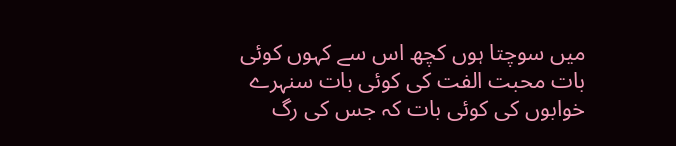میں سوچتا ہوں کچھ اس سے کہوں کوئی بات محبت الفت کی کوئی بات سنہرے خوابوں کی کوئی بات کہ جس کی رگ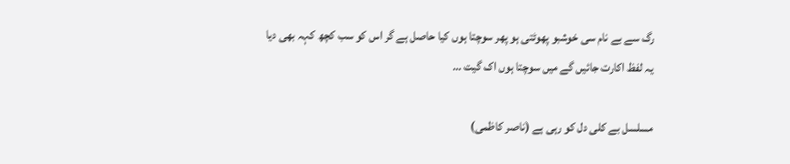رگ سے بے نام سی خوشبو پھوٹتی ہو پھر سوچتا ہوں کیا حاصل ہے گر اس کو سب کچھ کہہ بھی دیا یہ لفظ اکارت جائیں گے میں سوچتا ہوں اک گیت …

مسلسل بے کلی دل کو رہی ہے (ناصر کاظمی)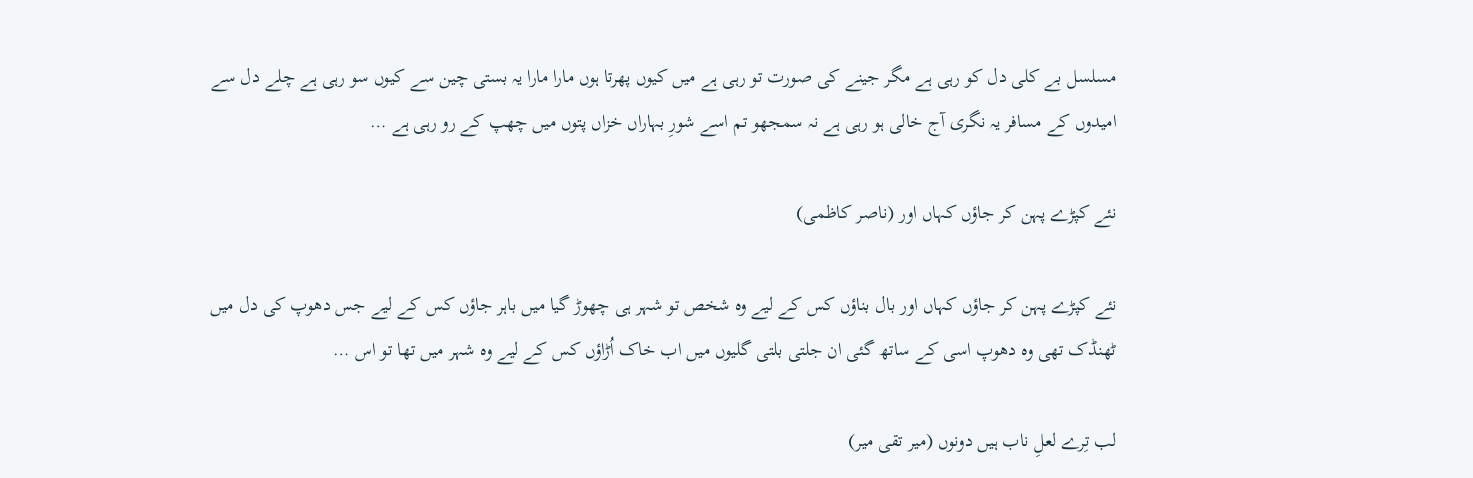مسلسل بے کلی دل کو رہی ہے مگر جینے کی صورت تو رہی ہے میں کیوں پھرتا ہوں مارا مارا یہ بستی چین سے کیوں سو رہی ہے چلے دل سے امیدوں کے مسافر یہ نگری آج خالی ہو رہی ہے نہ سمجھو تم اسے شورِ بہاراں خزاں پتوں میں چھپ کے رو رہی ہے …

نئے کپڑے پہن کر جاؤں کہاں اور (ناصر کاظمی)

نئے کپڑے پہن کر جاؤں کہاں اور بال بناؤں کس کے لیے وہ شخص تو شہر ہی چھوڑ گیا میں باہر جاؤں کس کے لیے جس دھوپ کی دل میں ٹھنڈک تھی وہ دھوپ اسی کے ساتھ گئی ان جلتی بلتی گلیوں میں اب خاک اُڑاؤں کس کے لیے وہ شہر میں تھا تو اس …

لب تِرے لعلِ ناب ہیں دونوں (میر تقی میر)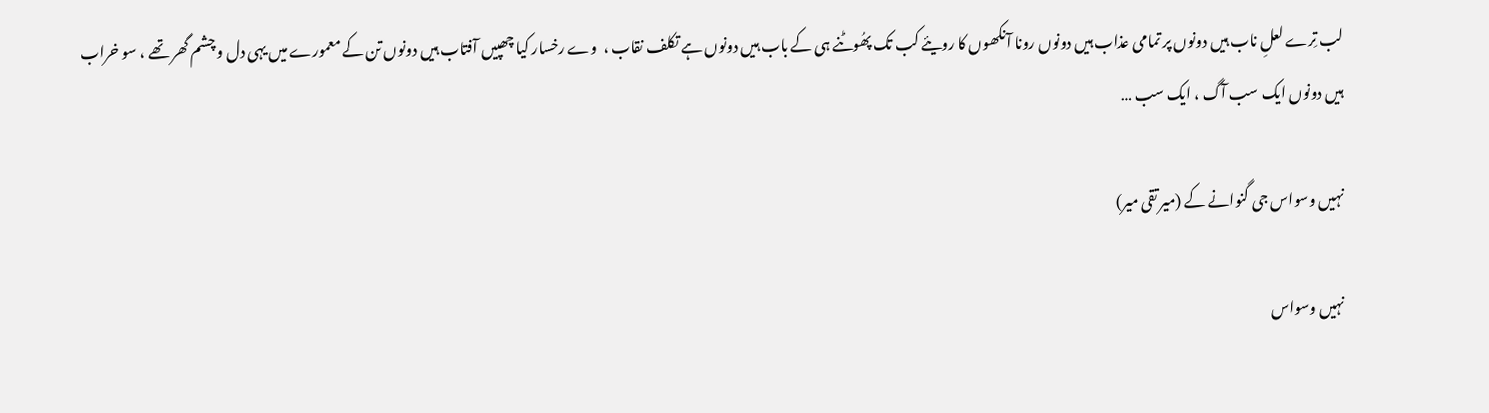لب تِرے لعلِ ناب ہیں دونوں پر تمامی عذاب ہیں دونوں رونا آنکھوں کا رویئے کب تک پھُوٹنے ہی کے باب ہیں دونوں ہے تکلف نقاب ،  وے رخسار کیا چھپیں آفتاب ہیں دونوں تن کے معمورے میں یہی دل و چشم گھر تھے ، سو خراب ہیں دونوں ایک سب آگ ، ایک سب …

نہیں وسواس جی گنوانے کے (میر تقی میر)

نہیں وسواس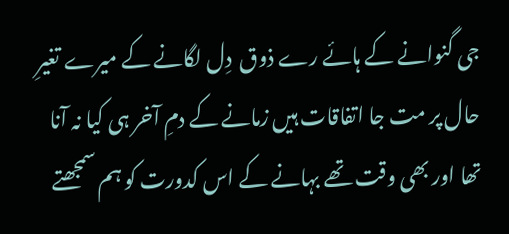جی گنوانے کے ہائے رے ذوق  دِل لگانے کے میرے تغیرِ حال پر مت جا اتفاقات ہیں زمانے کے دمِ آخر ہی کیا نہ آنا تھا اور بھی وقت تھے بہانے کے اس کدورت کو ہم سمجھتے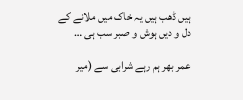ہیں ڈھب ہیں یہ خاک میں ملانے کے دل و دیں ہوش و صبر سب ہی …

عمر بھر ہم رہے شرابی سے (میر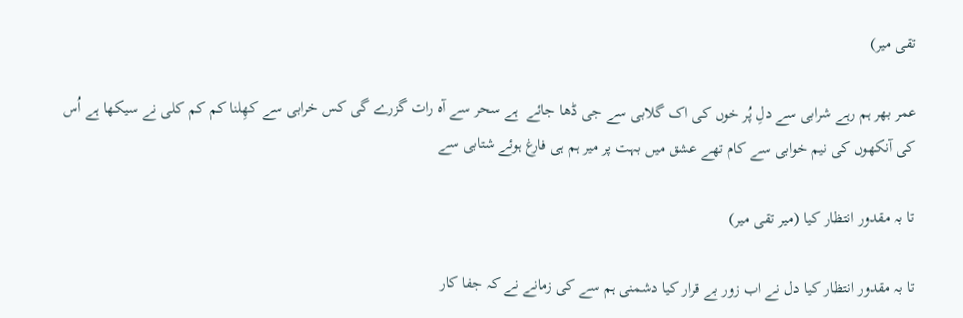تقی میر)

عمر بھر ہم رہے شرابی سے دلِ پُر خوں کی اک گلابی سے جی ڈھا جائے  ہے سحر سے آہ رات گزرے گی کس خرابی سے کھِلنا کم کم کلی نے سیکھا ہے اُس کی آنکھوں کی نیم خوابی سے کام تھے عشق میں بہت پر میر ہم ہی فارغ ہوئے شتابی سے

تا بہ مقدور انتظار کیا (میر تقی میر)

تا بہ مقدور انتظار کیا دل نے اب زور بے قرار کیا دشمنی ہم سے کی زمانے نے کہ جفا کار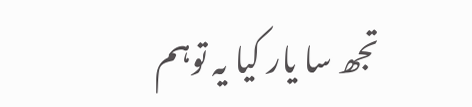تجھ سا یار کیا یہ توہم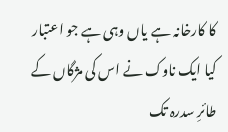کا کارخانہ ہے یاں وہی ہے جو اعتبار کیا ایک ناوک نے اس کی مژگاں کے طائرِ سدرہ تک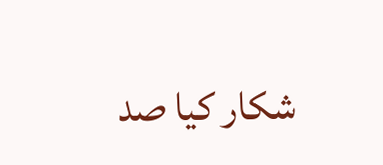شکار کیا صد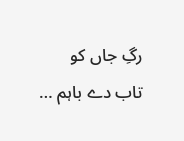رگِ جاں کو تاب دے باہم …